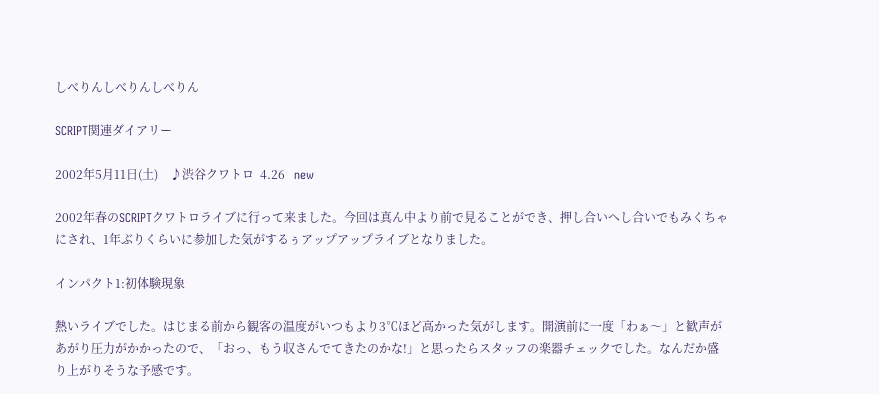しべりんしべりんしべりん

SCRIPT関連ダイアリー

2002年5月11日(土)    ♪渋谷クワトロ  4.26   new

2002年春のSCRIPTクワトロライブに行って来ました。今回は真ん中より前で見ることができ、押し合いへし合いでもみくちゃにされ、1年ぶりくらいに参加した気がするぅアップアップライブとなりました。

インパクト1:初体験現象

熱いライブでした。はじまる前から観客の温度がいつもより3℃ほど高かった気がします。開演前に一度「わぁ〜」と歓声があがり圧力がかかったので、「おっ、もう収さんでてきたのかな!」と思ったらスタッフの楽器チェックでした。なんだか盛り上がりそうな予感です。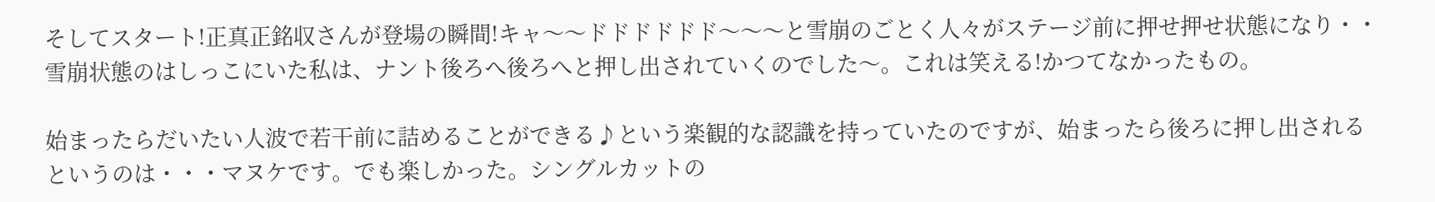そしてスタート!正真正銘収さんが登場の瞬間!キャ〜〜ドドドドドド〜〜〜と雪崩のごとく人々がステージ前に押せ押せ状態になり・・雪崩状態のはしっこにいた私は、ナント後ろへ後ろへと押し出されていくのでした〜。これは笑える!かつてなかったもの。

始まったらだいたい人波で若干前に詰めることができる♪という楽観的な認識を持っていたのですが、始まったら後ろに押し出されるというのは・・・マヌケです。でも楽しかった。シングルカットの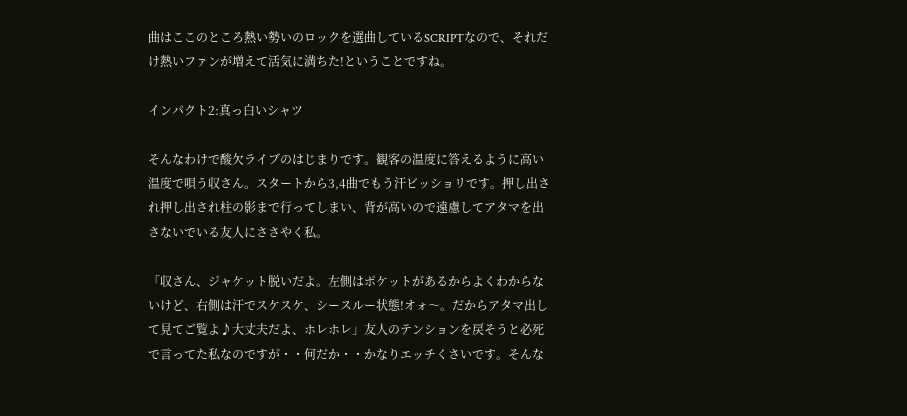曲はここのところ熱い勢いのロックを選曲しているSCRIPTなので、それだけ熱いファンが増えて活気に満ちた!ということですね。

インパクト2:真っ白いシャツ

そんなわけで酸欠ライブのはじまりです。観客の温度に答えるように高い温度で唄う収さん。スタートから3,4曲でもう汗ビッショリです。押し出され押し出され柱の影まで行ってしまい、背が高いので遠慮してアタマを出さないでいる友人にささやく私。

「収さん、ジャケット脱いだよ。左側はポケットがあるからよくわからないけど、右側は汗でスケスケ、シースルー状態!オォ〜。だからアタマ出して見てご覧よ♪大丈夫だよ、ホレホレ」友人のテンションを戻そうと必死で言ってた私なのですが・・何だか・・かなりエッチくさいです。そんな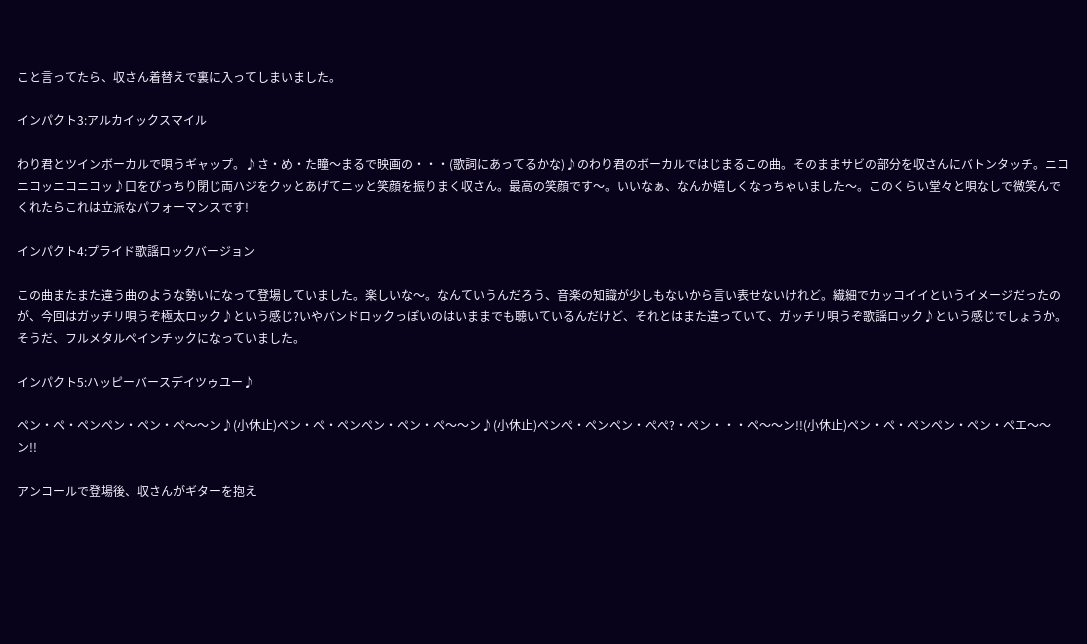こと言ってたら、収さん着替えで裏に入ってしまいました。

インパクト3:アルカイックスマイル

わり君とツインボーカルで唄うギャップ。♪さ・め・た瞳〜まるで映画の・・・(歌詞にあってるかな)♪のわり君のボーカルではじまるこの曲。そのままサビの部分を収さんにバトンタッチ。ニコニコッニコニコッ♪口をぴっちり閉じ両ハジをクッとあげてニッと笑顔を振りまく収さん。最高の笑顔です〜。いいなぁ、なんか嬉しくなっちゃいました〜。このくらい堂々と唄なしで微笑んでくれたらこれは立派なパフォーマンスです!

インパクト4:プライド歌謡ロックバージョン

この曲またまた違う曲のような勢いになって登場していました。楽しいな〜。なんていうんだろう、音楽の知識が少しもないから言い表せないけれど。繊細でカッコイイというイメージだったのが、今回はガッチリ唄うぞ極太ロック♪という感じ?いやバンドロックっぽいのはいままでも聴いているんだけど、それとはまた違っていて、ガッチリ唄うぞ歌謡ロック♪という感じでしょうか。そうだ、フルメタルペインチックになっていました。

インパクト5:ハッピーバースデイツゥユー♪

ペン・ペ・ペンペン・ペン・ペ〜〜ン♪(小休止)ペン・ペ・ペンペン・ペン・ペ〜〜ン♪(小休止)ペンぺ・ペンペン・ぺぺ?・ぺン・・・ペ〜〜ン!!(小休止)ペン・ペ・ペンペン・ペン・ペエ〜〜ン!!

アンコールで登場後、収さんがギターを抱え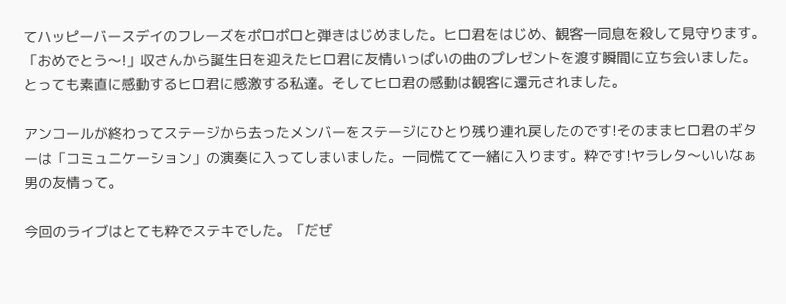てハッピーバースデイのフレーズをポロポロと弾きはじめました。ヒロ君をはじめ、観客一同息を殺して見守ります。「おめでとう〜!」収さんから誕生日を迎えたヒロ君に友情いっぱいの曲のプレゼントを渡す瞬間に立ち会いました。とっても素直に感動するヒロ君に感激する私達。そしてヒロ君の感動は観客に還元されました。

アンコールが終わってステージから去ったメンバーをステージにひとり残り連れ戻したのです!そのままヒロ君のギターは「コミュニケーション」の演奏に入ってしまいました。一同慌てて一緒に入ります。粋です!ヤラレタ〜いいなぁ男の友情って。

今回のライブはとても粋でステキでした。「だぜ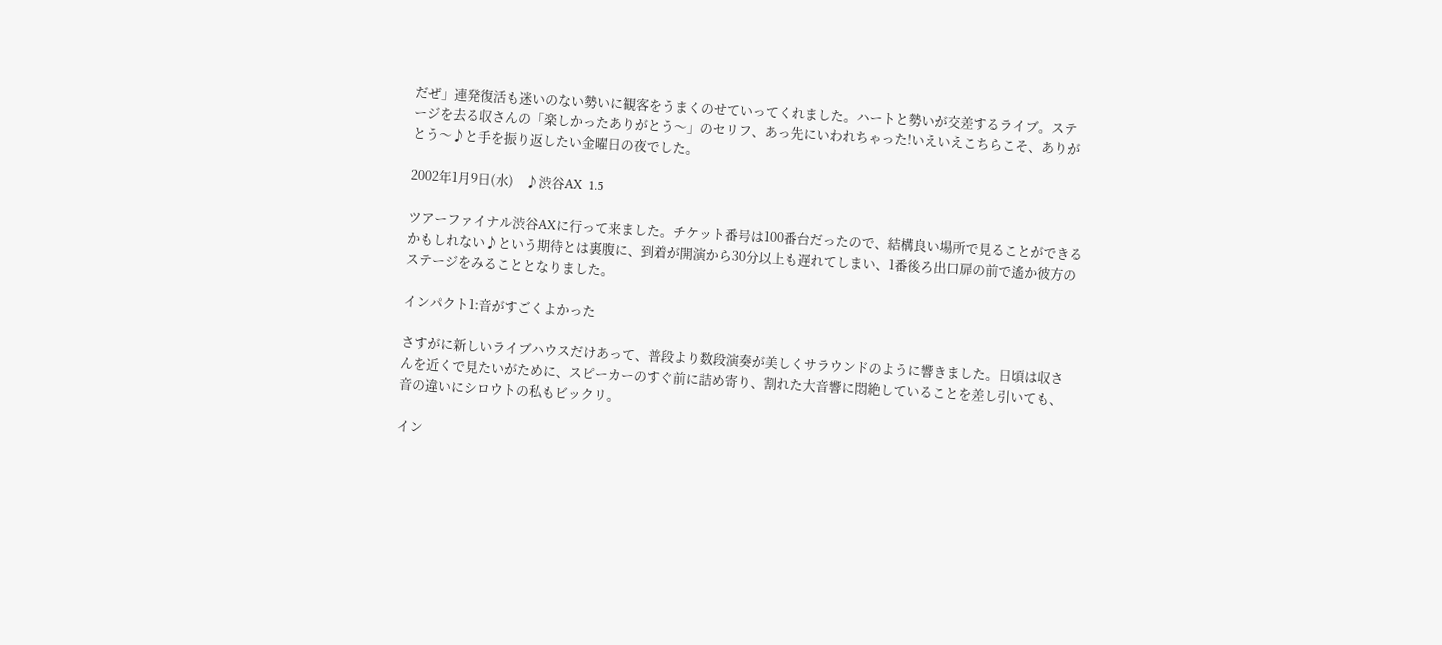だぜ」連発復活も迷いのない勢いに観客をうまくのせていってくれました。ハートと勢いが交差するライブ。ステージを去る収さんの「楽しかったありがとう〜」のセリフ、あっ先にいわれちゃった!いえいえこちらこそ、ありがとう〜♪と手を振り返したい金曜日の夜でした。

2002年1月9日(水)    ♪渋谷AX  1.5

ツアーファイナル渋谷AXに行って来ました。チケット番号は100番台だったので、結構良い場所で見ることができるかもしれない♪という期待とは裏腹に、到着が開演から30分以上も遅れてしまい、1番後ろ出口扉の前で遙か彼方のステージをみることとなりました。

インパクト1:音がすごくよかった

さすがに新しいライブハウスだけあって、普段より数段演奏が美しくサラウンドのように響きました。日頃は収さんを近くで見たいがために、スピーカーのすぐ前に詰め寄り、割れた大音響に悶絶していることを差し引いても、音の違いにシロウトの私もビックリ。

イン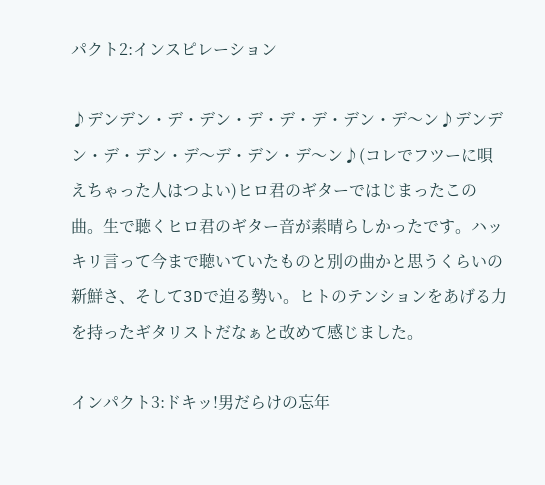パクト2:インスピレーション

♪デンデン・デ・デン・デ・デ・デ・デン・デ〜ン♪デンデン・デ・デン・デ〜デ・デン・デ〜ン♪(コレでフツーに唄えちゃった人はつよい)ヒロ君のギターではじまったこの曲。生で聴くヒロ君のギター音が素晴らしかったです。ハッキリ言って今まで聴いていたものと別の曲かと思うくらいの新鮮さ、そして3Dで迫る勢い。ヒトのテンションをあげる力を持ったギタリストだなぁと改めて感じました。

インパクト3:ドキッ!男だらけの忘年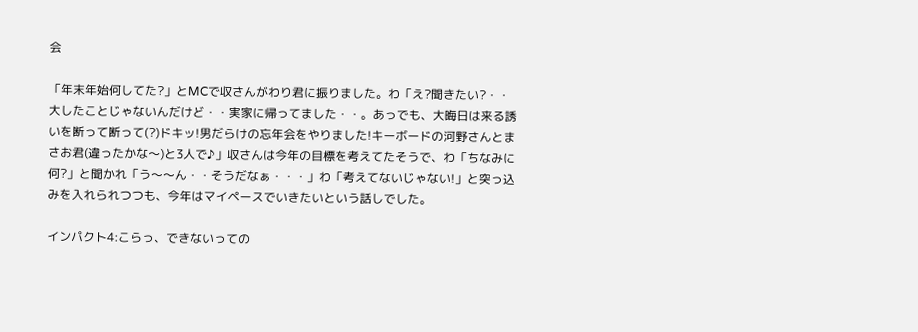会

「年末年始何してた?」とMCで収さんがわり君に振りました。わ「え?聞きたい?・・大したことじゃないんだけど・・実家に帰ってました・・。あっでも、大晦日は来る誘いを断って断って(?)ドキッ!男だらけの忘年会をやりました!キーボードの河野さんとまさお君(違ったかな〜)と3人で♪」収さんは今年の目標を考えてたそうで、わ「ちなみに何?」と聞かれ「う〜〜ん・・そうだなぁ・・・」わ「考えてないじゃない!」と突っ込みを入れられつつも、今年はマイペースでいきたいという話しでした。

インパクト4:こらっ、できないっての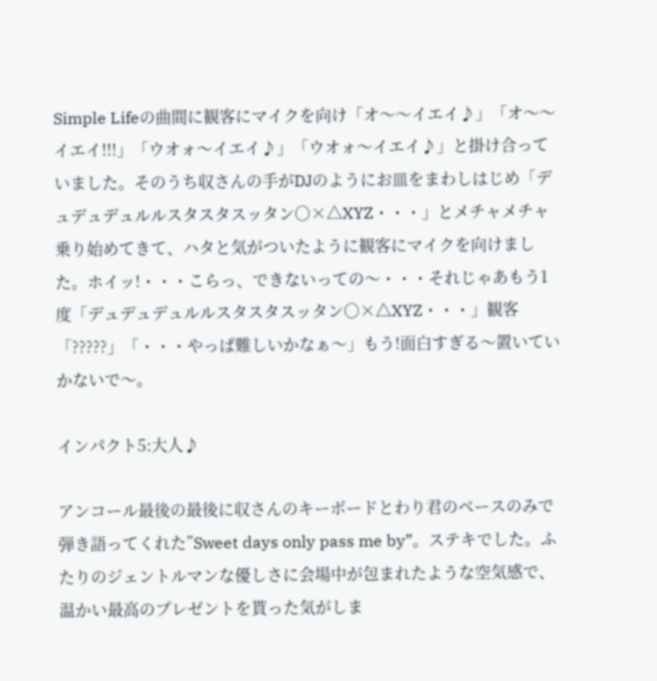Simple Lifeの曲間に観客にマイクを向け「オ〜〜イエイ♪」「オ〜〜イエイ!!!」「ウオォ〜イエイ♪」「ウオォ〜イエイ♪」と掛け合っていました。そのうち収さんの手がDJのようにお皿をまわしはじめ「デュデュデュルルスタスタスッタン○×△XYZ・・・」とメチャメチャ乗り始めてきて、ハタと気がついたように観客にマイクを向けました。ホイッ!・・・こらっ、できないっての〜・・・それじゃあもう1度「デュデュデュルルスタスタスッタン○×△XYZ・・・」観客「?????」「・・・やっぱ難しいかなぁ〜」もう!面白すぎる〜置いていかないで〜。

インパクト5:大人♪

アンコール最後の最後に収さんのキーボードとわり君のベースのみで弾き語ってくれた”Sweet days only pass me by”。ステキでした。ふたりのジェントルマンな優しさに会場中が包まれたような空気感で、温かい最高のプレゼントを貰った気がしま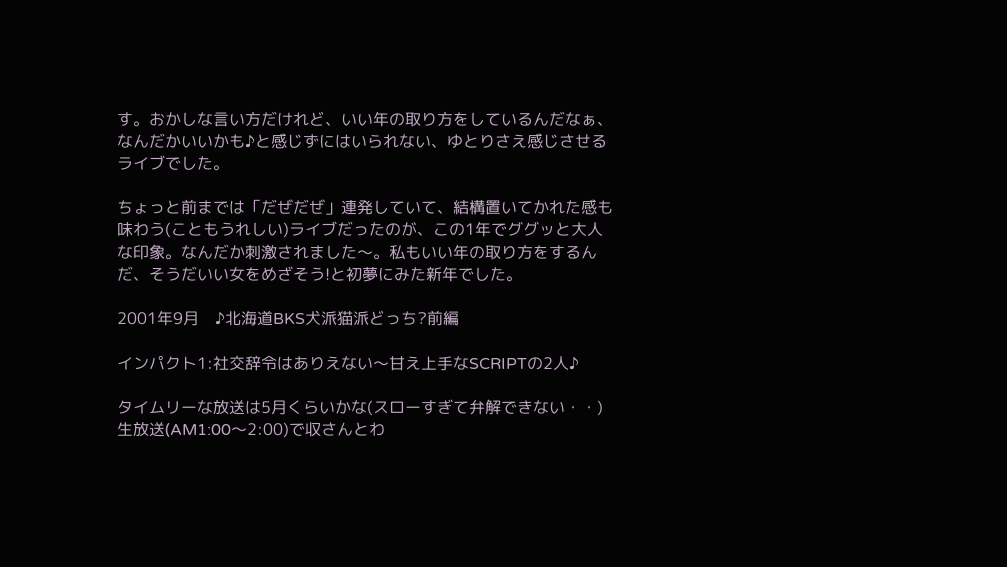す。おかしな言い方だけれど、いい年の取り方をしているんだなぁ、なんだかいいかも♪と感じずにはいられない、ゆとりさえ感じさせるライブでした。

ちょっと前までは「だぜだぜ」連発していて、結構置いてかれた感も味わう(こともうれしい)ライブだったのが、この1年でググッと大人な印象。なんだか刺激されました〜。私もいい年の取り方をするんだ、そうだいい女をめざそう!と初夢にみた新年でした。

2001年9月    ♪北海道BKS犬派猫派どっち?前編

インパクト1:社交辞令はありえない〜甘え上手なSCRIPTの2人♪

タイムリーな放送は5月くらいかな(スローすぎて弁解できない・・)生放送(AM1:00〜2:00)で収さんとわ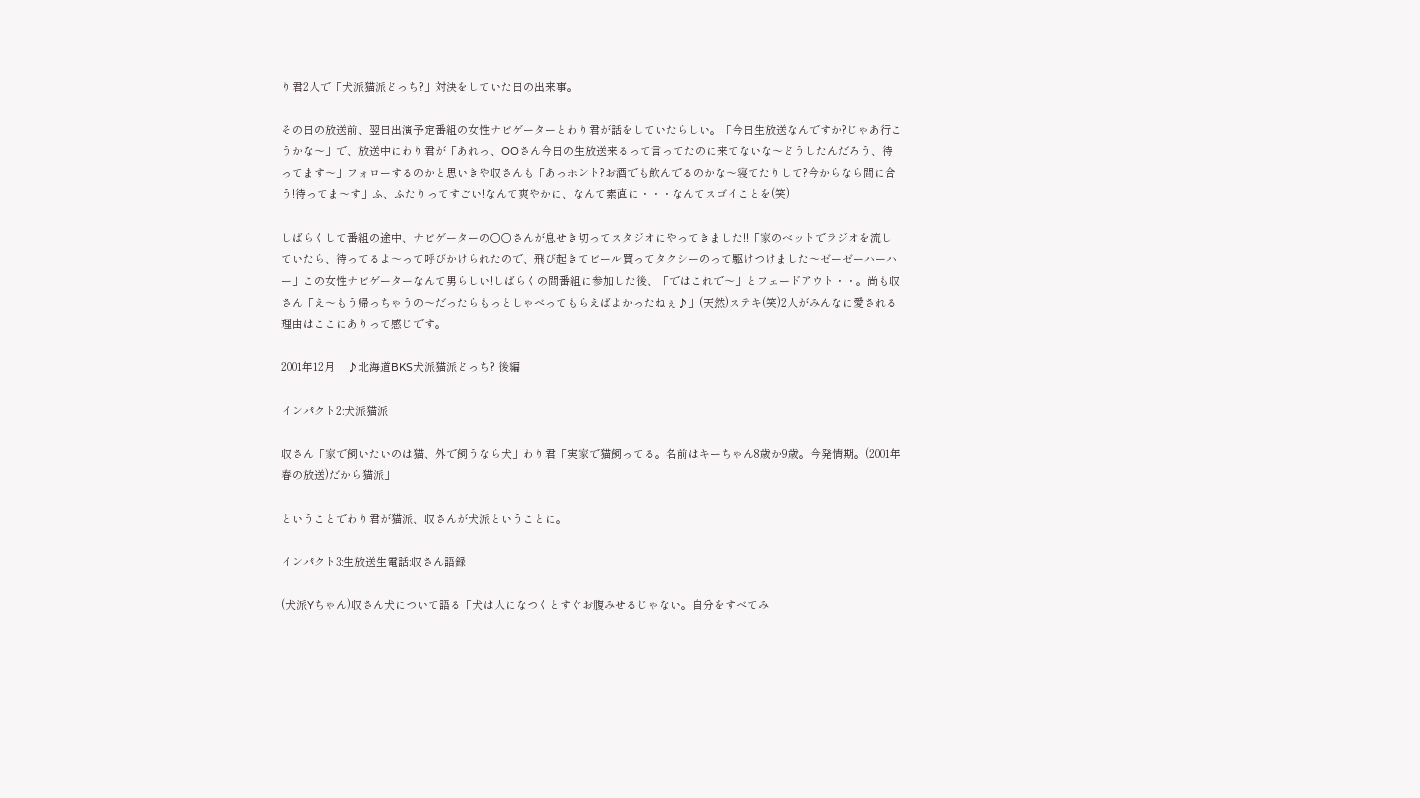り君2人で「犬派猫派どっち?」対決をしていた日の出来事。

その日の放送前、翌日出演予定番組の女性ナビゲーターとわり君が話をしていたらしい。「今日生放送なんですか?じゃあ行こうかな〜」で、放送中にわり君が「あれっ、OOさん今日の生放送来るって言ってたのに来てないな〜どうしたんだろう、待ってます〜」フォローするのかと思いきや収さんも「あっホント?お酒でも飲んでるのかな〜寝てたりして?今からなら間に合う!待ってま〜す」ふ、ふたりってすごい!なんて爽やかに、なんて素直に・・・なんてスゴイことを(笑)

しばらくして番組の途中、ナビゲーターの○○さんが息せき切ってスタジオにやってきました!!「家のベットでラジオを流していたら、待ってるよ〜って呼びかけられたので、飛び起きてビール買ってタクシーのって駆けつけました〜ゼーゼーハーハー」この女性ナビゲーターなんて男らしい!しばらくの間番組に参加した後、「ではこれで〜」とフェードアウト・・。尚も収さん「え〜もう帰っちゃうの〜だったらもっとしゃべってもらえばよかったねぇ♪」(天然)ステキ(笑)2人がみんなに愛される理由はここにありって感じです。

2001年12月    ♪北海道BKS犬派猫派どっち? 後編

インパクト2:犬派猫派

収さん「家で飼いたいのは猫、外で飼うなら犬」わり君「実家で猫飼ってる。名前はキーちゃん8歳か9歳。今発情期。(2001年春の放送)だから猫派」

ということでわり君が猫派、収さんが犬派ということに。

インパクト3:生放送生電話:収さん語録

(犬派Yちゃん)収さん犬について語る「犬は人になつくとすぐお腹みせるじゃない。自分をすべてみ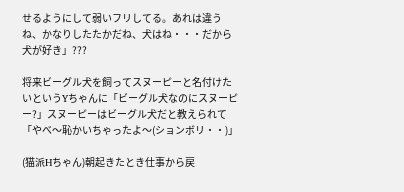せるようにして弱いフリしてる。あれは違うね、かなりしたたかだね、犬はね・・・だから犬が好き」???

将来ビーグル犬を飼ってスヌーピーと名付けたいというYちゃんに「ビーグル犬なのにスヌーピー?」スヌーピーはビーグル犬だと教えられて「やべ〜恥かいちゃったよ〜(ションボリ・・)」

(猫派Hちゃん)朝起きたとき仕事から戻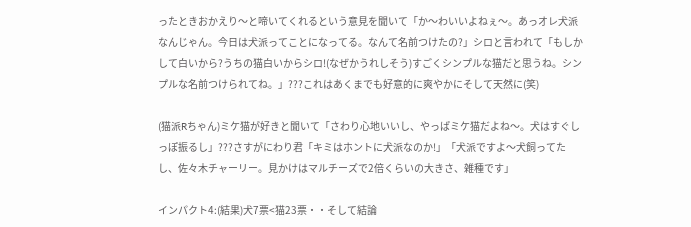ったときおかえり〜と啼いてくれるという意見を聞いて「か〜わいいよねぇ〜。あっオレ犬派なんじゃん。今日は犬派ってことになってる。なんて名前つけたの?」シロと言われて「もしかして白いから?うちの猫白いからシロ!(なぜかうれしそう)すごくシンプルな猫だと思うね。シンプルな名前つけられてね。」???これはあくまでも好意的に爽やかにそして天然に(笑)

(猫派Rちゃん)ミケ猫が好きと聞いて「さわり心地いいし、やっぱミケ猫だよね〜。犬はすぐしっぽ振るし」???さすがにわり君「キミはホントに犬派なのか!」「犬派ですよ〜犬飼ってたし、佐々木チャーリー。見かけはマルチーズで2倍くらいの大きさ、雑種です」

インパクト4:(結果)犬7票<猫23票・・そして結論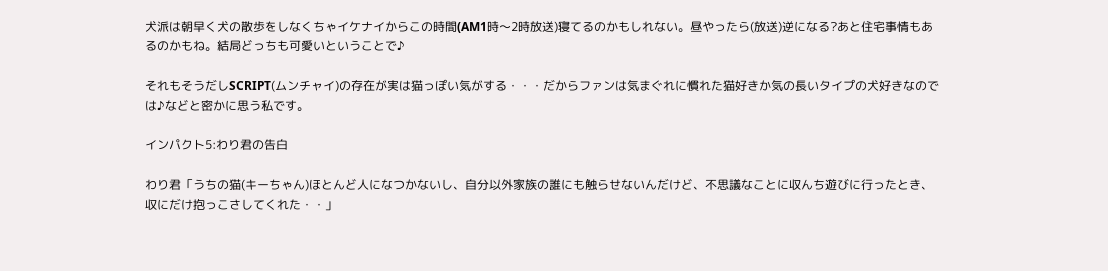犬派は朝早く犬の散歩をしなくちゃイケナイからこの時間(AM1時〜2時放送)寝てるのかもしれない。昼やったら(放送)逆になる?あと住宅事情もあるのかもね。結局どっちも可愛いということで♪

それもそうだしSCRIPT(ムンチャイ)の存在が実は猫っぽい気がする・・・だからファンは気まぐれに慣れた猫好きか気の長いタイプの犬好きなのでは♪などと密かに思う私です。

インパクト5:わり君の告白

わり君「うちの猫(キーちゃん)ほとんど人になつかないし、自分以外家族の誰にも触らせないんだけど、不思議なことに収んち遊びに行ったとき、収にだけ抱っこさしてくれた・・」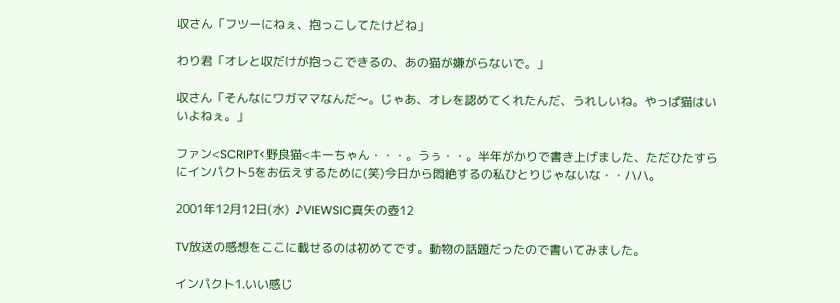収さん「フツーにねぇ、抱っこしてたけどね」

わり君「オレと収だけが抱っこできるの、あの猫が嫌がらないで。」

収さん「そんなにワガママなんだ〜。じゃあ、オレを認めてくれたんだ、うれしいね。やっぱ猫はいいよねぇ。」

ファン<SCRIPT<野良猫<キーちゃん・・・。うぅ・・。半年がかりで書き上げました、ただひたすらにインパクト5をお伝えするために(笑)今日から悶絶するの私ひとりじゃないな・・ハハ。

2001年12月12日(水)  ♪VIEWSIC真矢の壺12

TV放送の感想をここに載せるのは初めてです。動物の話題だったので書いてみました。

インパクト1.いい感じ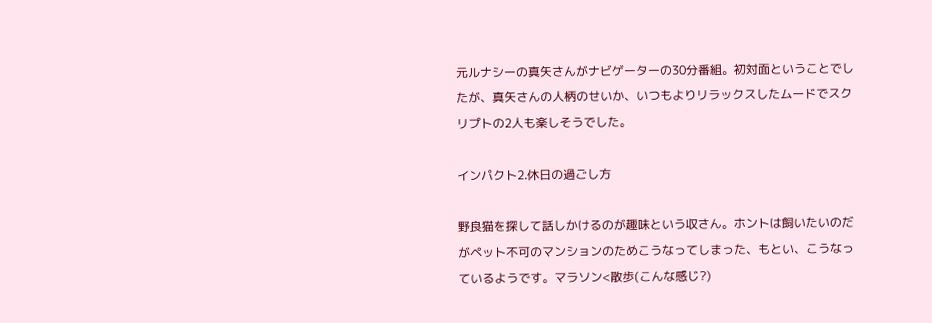元ルナシーの真矢さんがナビゲーターの30分番組。初対面ということでしたが、真矢さんの人柄のせいか、いつもよりリラックスしたムードでスクリプトの2人も楽しそうでした。

インパクト2.休日の過ごし方

野良猫を探して話しかけるのが趣味という収さん。ホントは飼いたいのだがペット不可のマンションのためこうなってしまった、もとい、こうなっているようです。マラソン<散歩(こんな感じ?)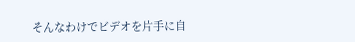そんなわけでビデオを片手に自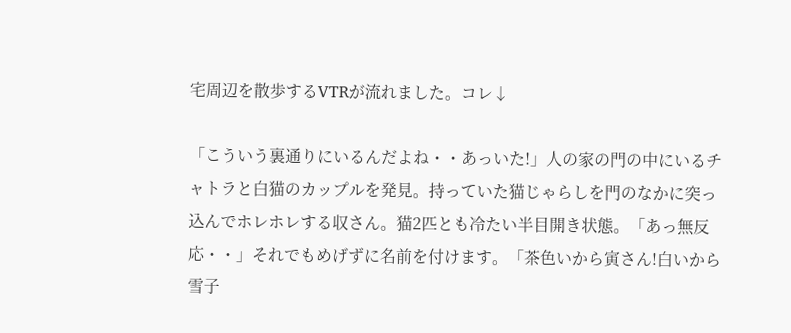宅周辺を散歩するVTRが流れました。コレ↓

「こういう裏通りにいるんだよね・・あっいた!」人の家の門の中にいるチャトラと白猫のカップルを発見。持っていた猫じゃらしを門のなかに突っ込んでホレホレする収さん。猫2匹とも冷たい半目開き状態。「あっ無反応・・」それでもめげずに名前を付けます。「茶色いから寅さん!白いから雪子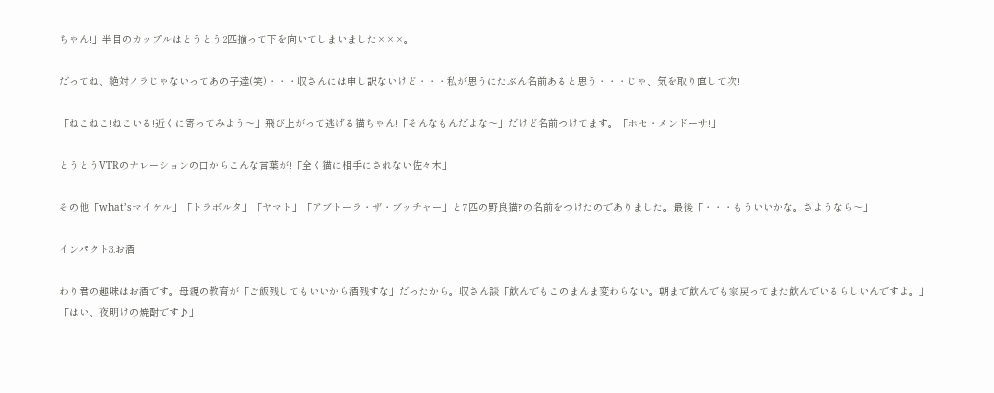ちゃん!」半目のカップルはとうとう2匹揃って下を向いてしまいました×××。

だってね、絶対ノラじゃないってあの子達(笑)・・・収さんには申し訳ないけど・・・私が思うにたぶん名前あると思う・・・じゃ、気を取り直して次!

「ねこねこ!ねこいる!近くに寄ってみよう〜」飛び上がって逃げる猫ちゃん!「そんなもんだよな〜」だけど名前つけてます。「ホセ・メンドーサ!」

とうとうVTRのナレーションの口からこんな言葉が!「全く猫に相手にされない佐々木」

その他「what’sマイケル」「トラボルタ」「ヤマト」「アブトーラ・ザ・ブッチャー」と7匹の野良猫?の名前をつけたのでありました。最後「・・・もういいかな。さようなら〜」

インパクト3.お酒

わり君の趣味はお酒です。母親の教育が「ご飯残してもいいから酒残すな」だったから。収さん談「飲んでもこのまんま変わらない。朝まで飲んでも家戻ってまた飲んでいるらしいんですよ。」「はい、夜明けの焼酎です♪」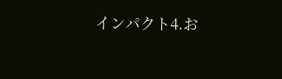インパクト4.お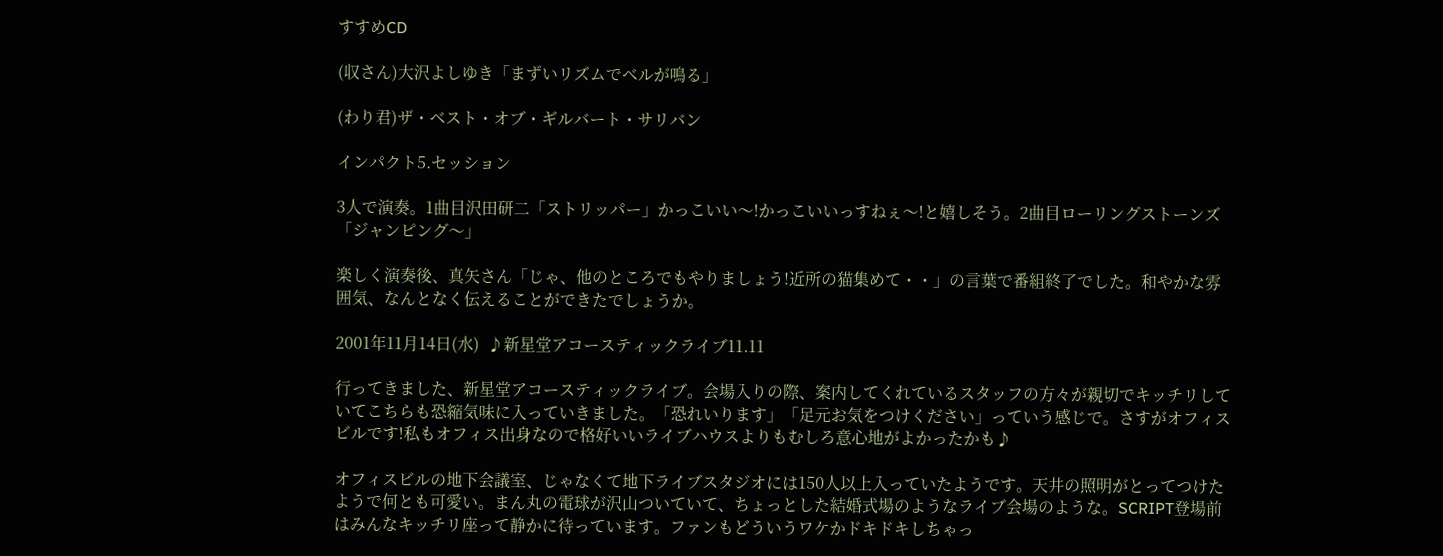すすめCD

(収さん)大沢よしゆき「まずいリズムでベルが鳴る」

(わり君)ザ・ベスト・オブ・ギルバート・サリバン

インパクト5.セッション

3人で演奏。1曲目沢田研二「ストリッパー」かっこいい〜!かっこいいっすねぇ〜!と嬉しそう。2曲目ローリングストーンズ「ジャンピング〜」

楽しく演奏後、真矢さん「じゃ、他のところでもやりましょう!近所の猫集めて・・」の言葉で番組終了でした。和やかな雰囲気、なんとなく伝えることができたでしょうか。

2001年11月14日(水)  ♪新星堂アコースティックライブ11.11

行ってきました、新星堂アコースティックライブ。会場入りの際、案内してくれているスタッフの方々が親切でキッチリしていてこちらも恐縮気味に入っていきました。「恐れいります」「足元お気をつけください」っていう感じで。さすがオフィスビルです!私もオフィス出身なので格好いいライブハウスよりもむしろ意心地がよかったかも♪

オフィスビルの地下会議室、じゃなくて地下ライブスタジオには150人以上入っていたようです。天井の照明がとってつけたようで何とも可愛い。まん丸の電球が沢山ついていて、ちょっとした結婚式場のようなライブ会場のような。SCRIPT登場前はみんなキッチリ座って静かに待っています。ファンもどういうワケかドキドキしちゃっ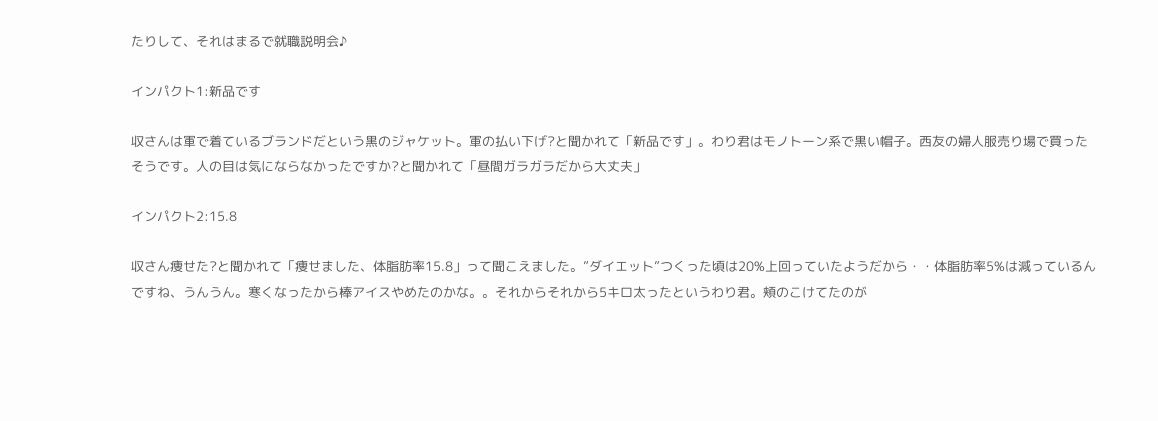たりして、それはまるで就職説明会♪

インパクト1:新品です

収さんは軍で着ているブランドだという黒のジャケット。軍の払い下げ?と聞かれて「新品です」。わり君はモノトーン系で黒い帽子。西友の婦人服売り場で買ったそうです。人の目は気にならなかったですか?と聞かれて「昼間ガラガラだから大丈夫」

インパクト2:15.8

収さん痩せた?と聞かれて「痩せました、体脂肪率15.8」って聞こえました。”ダイエット”つくった頃は20%上回っていたようだから・・体脂肪率5%は減っているんですね、うんうん。寒くなったから棒アイスやめたのかな。。それからそれから5キロ太ったというわり君。頬のこけてたのが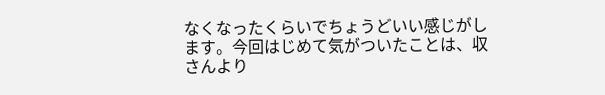なくなったくらいでちょうどいい感じがします。今回はじめて気がついたことは、収さんより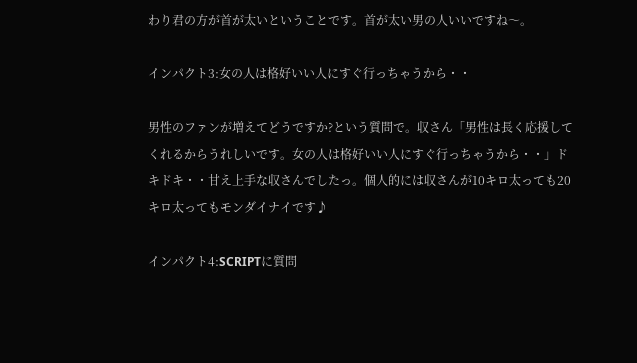わり君の方が首が太いということです。首が太い男の人いいですね〜。

インパクト3:女の人は格好いい人にすぐ行っちゃうから・・

男性のファンが増えてどうですか?という質問で。収さん「男性は長く応援してくれるからうれしいです。女の人は格好いい人にすぐ行っちゃうから・・」ドキドキ・・甘え上手な収さんでしたっ。個人的には収さんが10キロ太っても20キロ太ってもモンダイナイです♪

インパクト4:SCRIPTに質問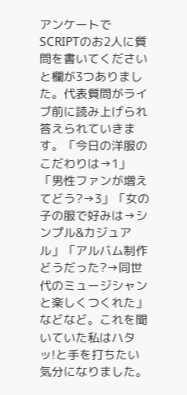アンケートでSCRIPTのお2人に質問を書いてくださいと欄が3つありました。代表質問がライブ前に読み上げられ答えられていきます。「今日の洋服のこだわりは→1」「男性ファンが増えてどう?→3」「女の子の服で好みは→シンプル&カジュアル」「アルバム制作どうだった?→同世代のミュージシャンと楽しくつくれた」などなど。これを聞いていた私はハタッ!と手を打ちたい気分になりました。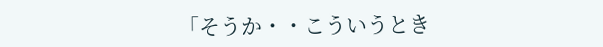「そうか・・こういうとき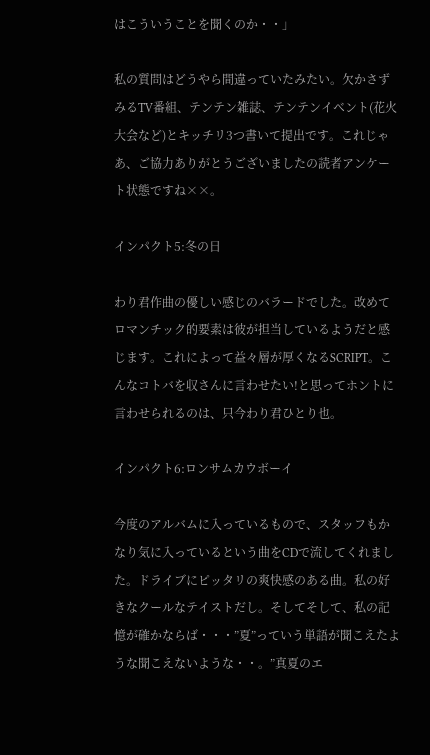はこういうことを聞くのか・・」

私の質問はどうやら間違っていたみたい。欠かさずみるTV番組、テンテン雑誌、テンテンイベント(花火大会など)とキッチリ3つ書いて提出です。これじゃあ、ご協力ありがとうございましたの読者アンケート状態ですね××。

インパクト5:冬の日

わり君作曲の優しい感じのバラードでした。改めてロマンチック的要素は彼が担当しているようだと感じます。これによって益々層が厚くなるSCRIPT。こんなコトバを収さんに言わせたい!と思ってホントに言わせられるのは、只今わり君ひとり也。

インパクト6:ロンサムカウボーイ

今度のアルバムに入っているもので、スタッフもかなり気に入っているという曲をCDで流してくれました。ドライブにピッタリの爽快感のある曲。私の好きなクールなテイストだし。そしてそして、私の記憶が確かならば・・・”夏”っていう単語が聞こえたような聞こえないような・・。”真夏のエ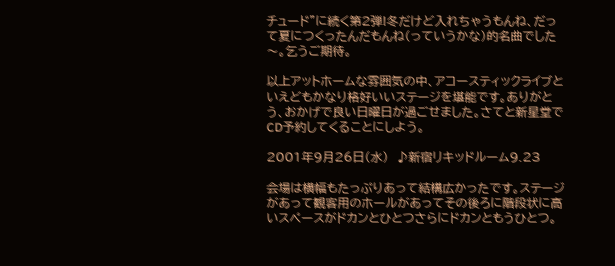チュード”に続く第2弾!冬だけど入れちゃうもんね、だって夏につくったんだもんね(っていうかな)的名曲でした〜。乞うご期待。

以上アットホームな雰囲気の中、アコースティックライブといえどもかなり格好いいステージを堪能です。ありがとう、おかげで良い日曜日が過ごせました。さてと新星堂でCD予約してくることにしよう。

2001年9月26日(水)  ♪新宿リキッドルーム9.23

会場は横幅もたっぷりあって結構広かったです。ステージがあって観客用のホールがあってその後ろに階段状に高いスペースがドカンとひとつさらにドカンともうひとつ。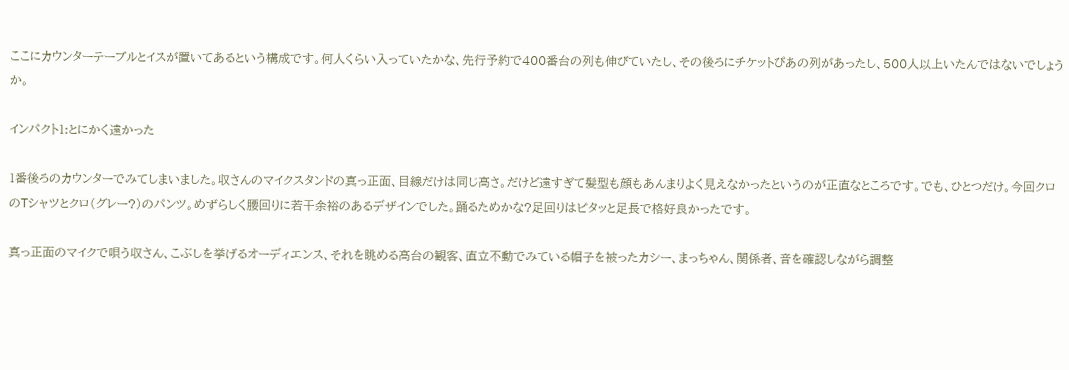ここにカウンターテーブルとイスが置いてあるという構成です。何人くらい入っていたかな、先行予約で400番台の列も伸びていたし、その後ろにチケットぴあの列があったし、500人以上いたんではないでしょうか。

インパクト1:とにかく遠かった

1番後ろのカウンターでみてしまいました。収さんのマイクスタンドの真っ正面、目線だけは同じ高さ。だけど遠すぎて髪型も顔もあんまりよく見えなかったというのが正直なところです。でも、ひとつだけ。今回クロのTシャツとクロ(グレー?)のパンツ。めずらしく腰回りに若干余裕のあるデザインでした。踊るためかな?足回りはピタッと足長で格好良かったです。

真っ正面のマイクで唄う収さん、こぶしを挙げるオーディエンス、それを眺める高台の観客、直立不動でみている帽子を被ったカシー、まっちゃん、関係者、音を確認しながら調整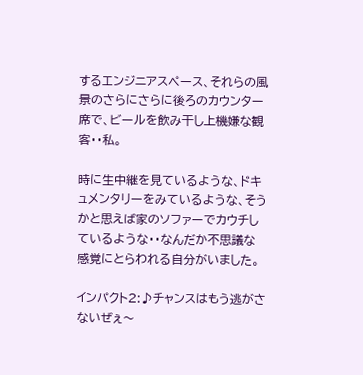するエンジニアスペース、それらの風景のさらにさらに後ろのカウンター席で、ビールを飲み干し上機嫌な観客・・私。

時に生中継を見ているような、ドキュメンタリーをみているような、そうかと思えば家のソファーでカウチしているような・・なんだか不思議な感覚にとらわれる自分がいました。

インパクト2:♪チャンスはもう逃がさないぜぇ〜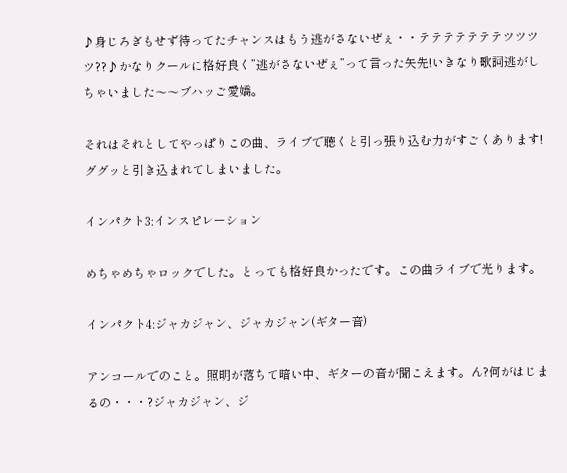♪身じろぎもせず待ってたチャンスはもう逃がさないぜぇ・・テテテテテテテツツツツ??♪かなりクールに格好良く”逃がさないぜぇ”って言った矢先!いきなり歌詞逃がしちゃいました〜〜ブハッご愛嬌。

それはそれとしてやっぱりこの曲、ライブで聴くと引っ張り込む力がすごくあります!ググッと引き込まれてしまいました。

インパクト3:インスピレーション

めちゃめちゃロックでした。とっても格好良かったです。この曲ライブで光ります。

インパクト4:ジャカジャン、ジャカジャン(ギター音)

アンコールでのこと。照明が落ちて暗い中、ギターの音が聞こえます。ん?何がはじまるの・・・?ジャカジャン、ジ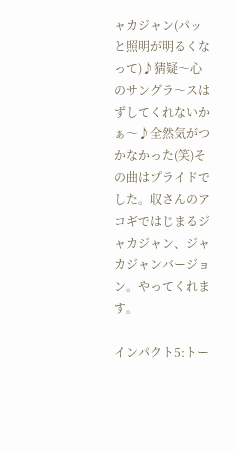ャカジャン(パッと照明が明るくなって)♪猜疑〜心のサングラ〜スはずしてくれないかぁ〜♪全然気がつかなかった(笑)その曲はプライドでした。収さんのアコギではじまるジャカジャン、ジャカジャンバージョン。やってくれます。

インパクト5:トー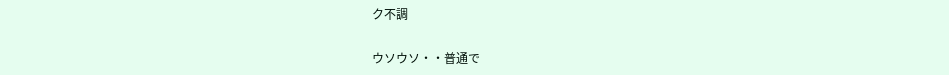ク不調

ウソウソ・・普通で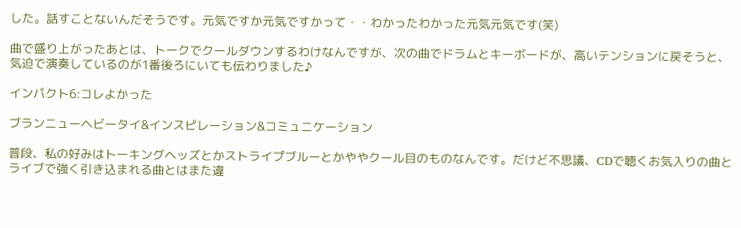した。話すことないんだそうです。元気ですか元気ですかって・・わかったわかった元気元気です(笑)

曲で盛り上がったあとは、トークでクールダウンするわけなんですが、次の曲でドラムとキーボードが、高いテンションに戻そうと、気迫で演奏しているのが1番後ろにいても伝わりました♪

インパクト6:コレよかった

ブランニューヘビータイ&インスピレーション&コミュニケーション

普段、私の好みはトーキングヘッズとかストライプブルーとかややクール目のものなんです。だけど不思議、CDで聴くお気入りの曲とライブで強く引き込まれる曲とはまた違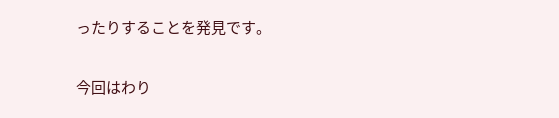ったりすることを発見です。

今回はわり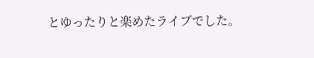とゆったりと楽めたライブでした。